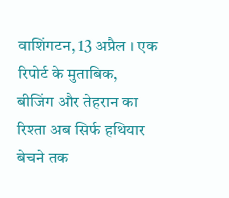वाशिंगटन, 13 अप्रैल । एक रिपोर्ट के मुताबिक, बीजिंग और तेहरान का रिश्ता अब सिर्फ हथियार बेचने तक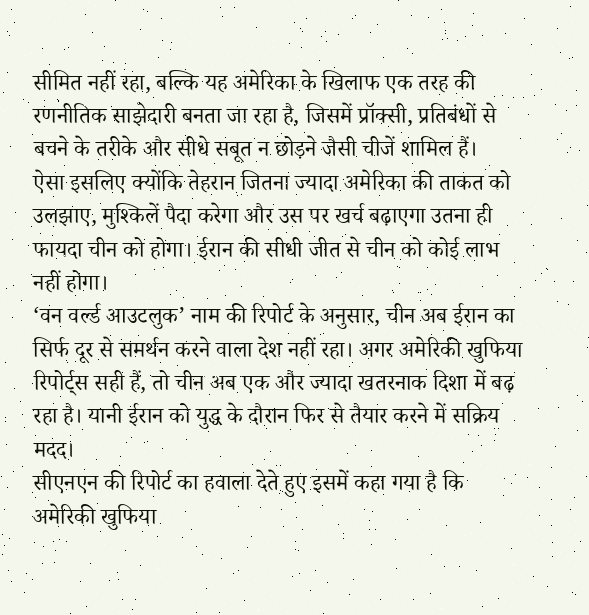सीमित नहीं रहा, बल्कि यह अमेरिका के खिलाफ एक तरह की रणनीतिक साझेदारी बनता जा रहा है, जिसमें प्रॉक्सी, प्रतिबंधों से बचने के तरीके और सीधे सबूत न छोड़ने जैसी चीजें शामिल हैं।
ऐसा इसलिए क्योंकि तेहरान जितना ज्यादा अमेरिका की ताकत को उलझाए, मुश्किलें पैदा करेगा और उस पर खर्च बढ़ाएगा उतना ही फायदा चीन को होगा। ईरान की सीधी जीत से चीन को कोई लाभ नहीं होगा।
‘वन वर्ल्ड आउटलुक’ नाम की रिपोर्ट के अनुसार, चीन अब ईरान का सिर्फ दूर से समर्थन करने वाला देश नहीं रहा। अगर अमेरिकी खुफिया रिपोर्ट्स सही हैं, तो चीन अब एक और ज्यादा खतरनाक दिशा में बढ़ रहा है। यानी ईरान को युद्ध के दौरान फिर से तैयार करने में सक्रिय मदद।
सीएनएन की रिपोर्ट का हवाला देते हुए इसमें कहा गया है कि अमेरिकी खुफिया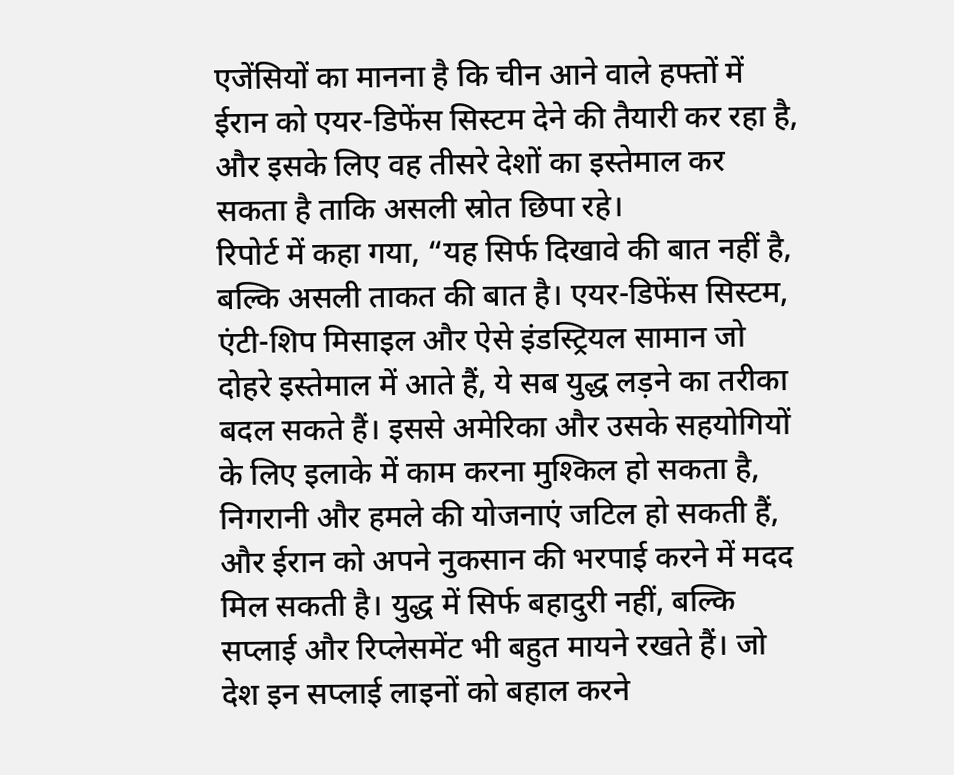एजेंसियों का मानना है कि चीन आने वाले हफ्तों में ईरान को एयर-डिफेंस सिस्टम देने की तैयारी कर रहा है, और इसके लिए वह तीसरे देशों का इस्तेमाल कर सकता है ताकि असली स्रोत छिपा रहे।
रिपोर्ट में कहा गया, “यह सिर्फ दिखावे की बात नहीं है, बल्कि असली ताकत की बात है। एयर-डिफेंस सिस्टम, एंटी-शिप मिसाइल और ऐसे इंडस्ट्रियल सामान जो दोहरे इस्तेमाल में आते हैं, ये सब युद्ध लड़ने का तरीका बदल सकते हैं। इससे अमेरिका और उसके सहयोगियों के लिए इलाके में काम करना मुश्किल हो सकता है, निगरानी और हमले की योजनाएं जटिल हो सकती हैं, और ईरान को अपने नुकसान की भरपाई करने में मदद मिल सकती है। युद्ध में सिर्फ बहादुरी नहीं, बल्कि सप्लाई और रिप्लेसमेंट भी बहुत मायने रखते हैं। जो देश इन सप्लाई लाइनों को बहाल करने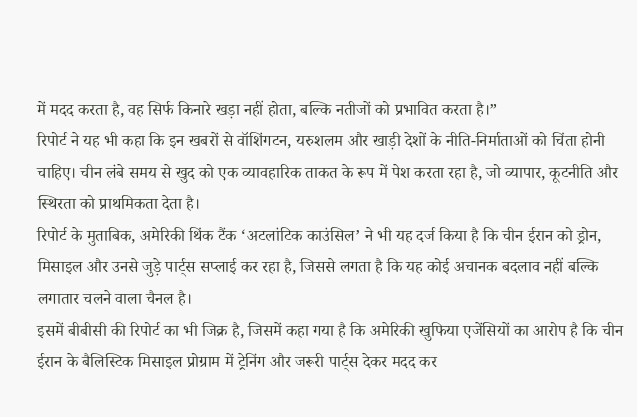में मदद करता है, वह सिर्फ किनारे खड़ा नहीं होता, बल्कि नतीजों को प्रभावित करता है।”
रिपोर्ट ने यह भी कहा कि इन खबरों से वॉशिंगटन, यरुशलम और खाड़ी देशों के नीति-निर्माताओं को चिंता होनी चाहिए। चीन लंबे समय से खुद को एक व्यावहारिक ताकत के रूप में पेश करता रहा है, जो व्यापार, कूटनीति और स्थिरता को प्राथमिकता देता है।
रिपोर्ट के मुताबिक, अमेरिकी थिंक टैंक ‘अटलांटिक काउंसिल’ ने भी यह दर्ज किया है कि चीन ईरान को ड्रोन, मिसाइल और उनसे जुड़े पार्ट्स सप्लाई कर रहा है, जिससे लगता है कि यह कोई अचानक बदलाव नहीं बल्कि लगातार चलने वाला चैनल है।
इसमें बीबीसी की रिपोर्ट का भी जिक्र है, जिसमें कहा गया है कि अमेरिकी खुफिया एजेंसियों का आरोप है कि चीन ईरान के बैलिस्टिक मिसाइल प्रोग्राम में ट्रेनिंग और जरूरी पार्ट्स देकर मदद कर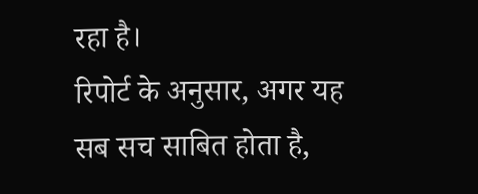रहा है।
रिपोर्ट के अनुसार, अगर यह सब सच साबित होता है,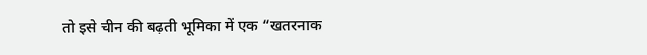तो इसे चीन की बढ़ती भूमिका में एक “खतरनाक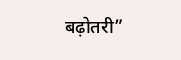बढ़ोतरी”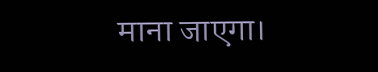माना जाएगा।